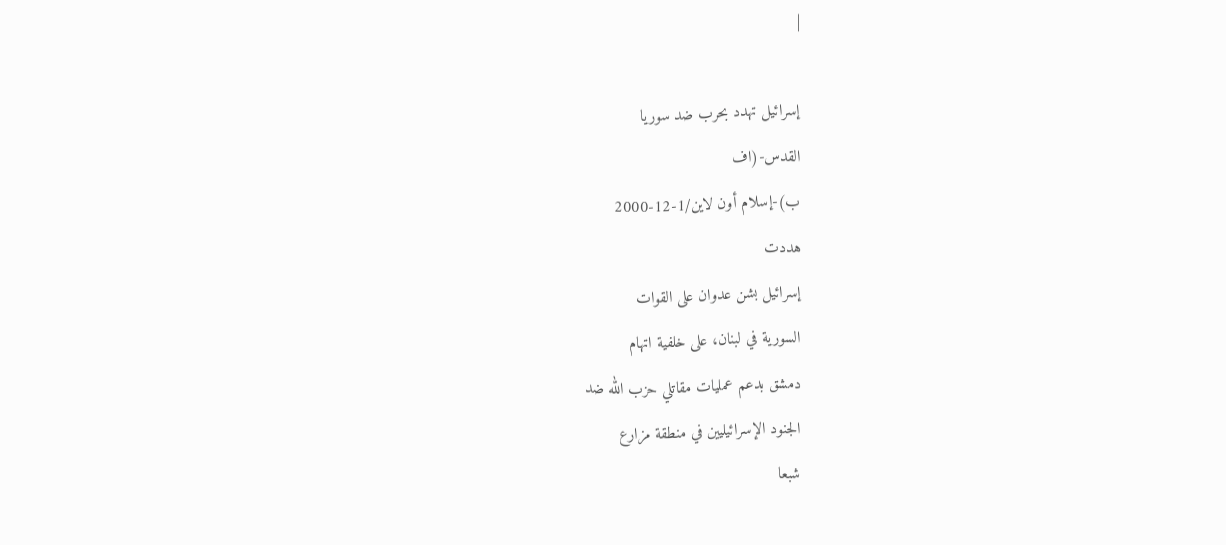|

إسرائيل تهدد بحرب ضد سوريا
القدس-(اف
ب)-إسلام أون لاين/1-12-2000
هددت
إسرائيل بشن عدوان على القوات
السورية في لبنان، على خلفية اتهام
دمشق بدعم عمليات مقاتلي حزب الله ضد
الجنود الإسرائيليين في منطقة مزارع
شبعا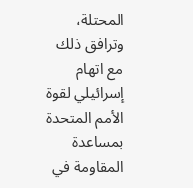المحتلة، وترافق ذلك مع اتهام
إسرائيلي لقوة الأمم المتحدة
بمساعدة المقاومة في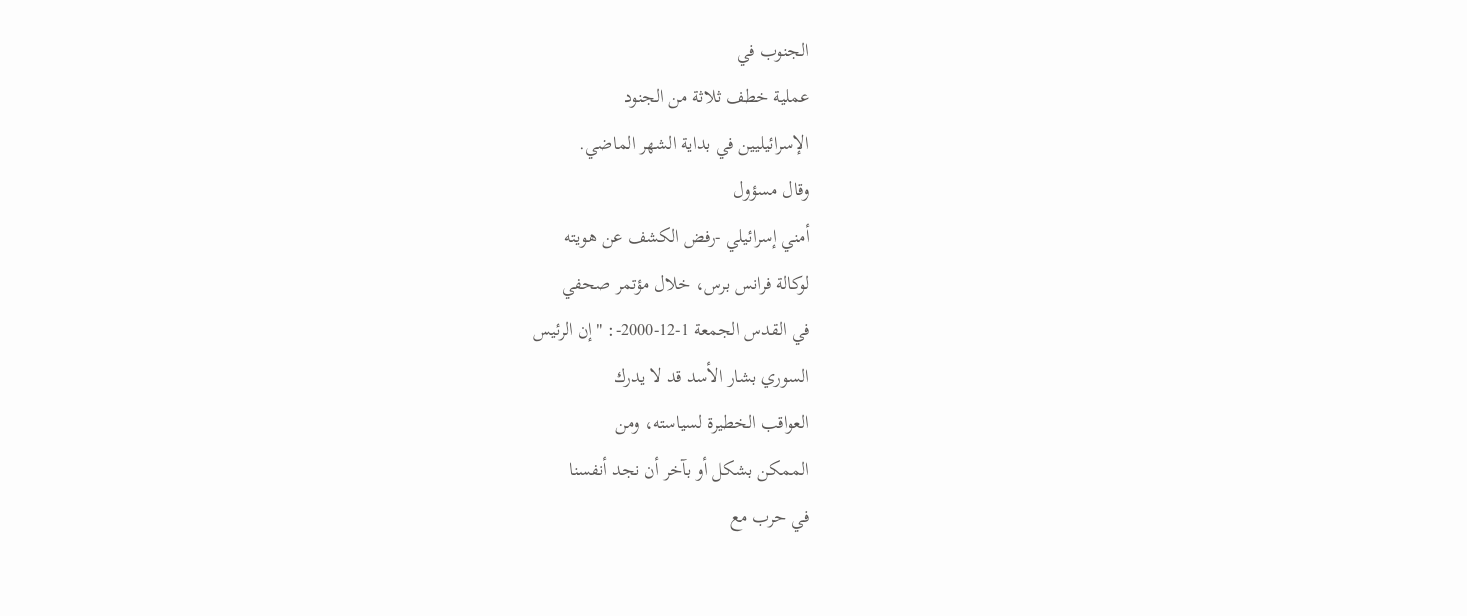الجنوب في
عملية خطف ثلاثة من الجنود
الإسرائيليين في بداية الشهر الماضي.
وقال مسؤول
أمني إسرائيلي -رفض الكشف عن هويته
لوكالة فرانس برس، خلال مؤتمر صحفي
في القدس الجمعة 1-12-2000-: "إن الرئيس
السوري بشار الأسد قد لا يدرك
العواقب الخطيرة لسياسته، ومن
الممكن بشكل أو بآخر أن نجد أنفسنا
في حرب مع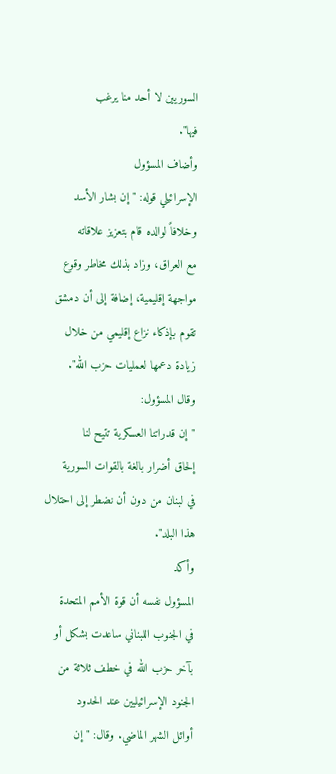السوريين لا أحد منا يرغب
فيها".
وأضاف المسؤول
الإسرائيلي قوله: "إن بشار الأسد
وخلافاً لوالده قام بتعزيز علاقاته
مع العراق، وزاد بذلك مخاطر وقوع
مواجهة إقليمية، إضافة إلى أن دمشق
تقوم بإذكاء نزاع إقليمي من خلال
زيادة دعمها لعمليات حزب الله".
وقال المسؤول:
"إن قدراتنا العسكرية تتيح لنا
إلحاق أضرار بالغة بالقوات السورية
في لبنان من دون أن نضطر إلى احتلال
هذا البلد".
وأكد
المسؤول نفسه أن قوة الأمم المتحدة
في الجنوب اللبناني ساعدت بشكل أو
بآخر حزب الله في خطف ثلاثة من
الجنود الإسرائيليين عند الحدود
أوائل الشهر الماضي. وقال: "إن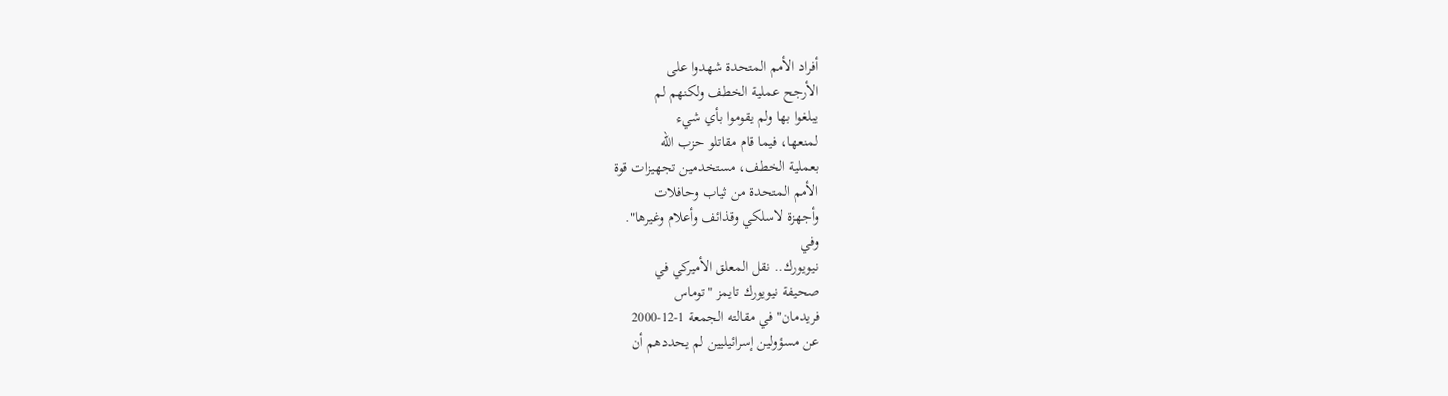أفراد الأمم المتحدة شهدوا على
الأرجح عملية الخطف ولكنهم لم
يبلغوا بها ولم يقوموا بأي شيء
لمنعها، فيما قام مقاتلو حزب الله
بعملية الخطف، مستخدمين تجهيزات قوة
الأمم المتحدة من ثياب وحافلات
وأجهزة لاسلكي وقذائف وأعلام وغيرها".
وفي
نيويورك.. نقل المعلق الأميركي في
صحيفة نيويورك تايمز "توماس
فريدمان" في مقالته الجمعة 1-12-2000
عن مسؤولين إسرائيليين لم يحددهم أن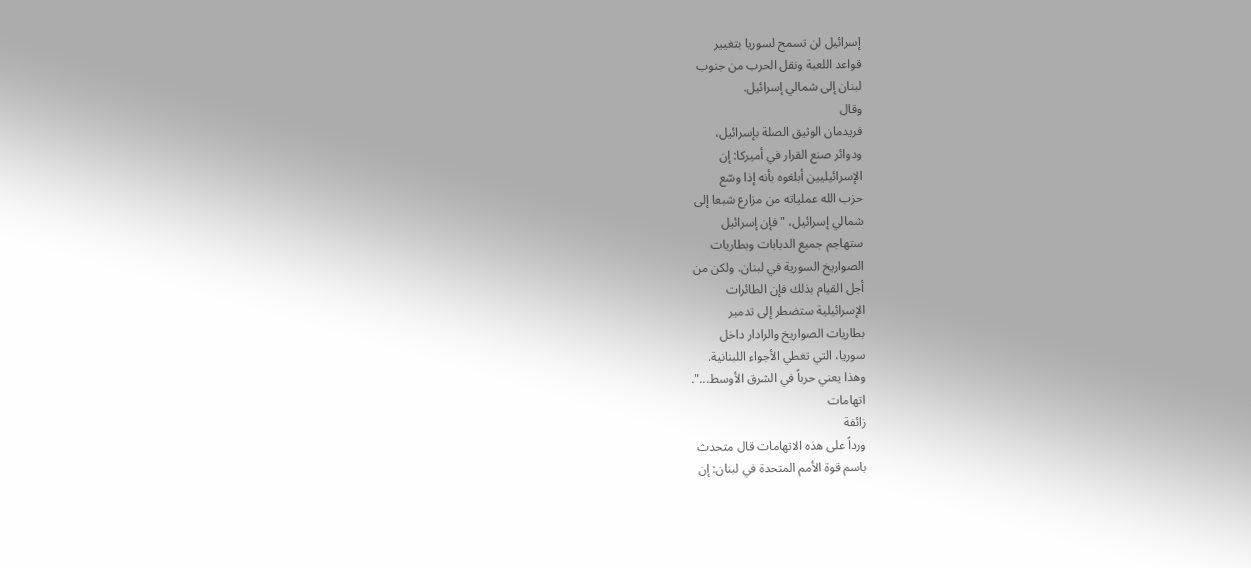إسرائيل لن تسمح لسوريا بتغيير
قواعد اللعبة ونقل الحرب من جنوب
لبنان إلى شمالي إسرائيل.
وقال
فريدمان الوثيق الصلة بإسرائيل،
ودوائر صنع القرار في أميركا: إن
الإسرائيليين أبلغوه بأنه إذا وسّع
حزب الله عملياته من مزارع شبعا إلى
شمالي إسرائيل، " فإن إسرائيل
ستهاجم جميع الدبابات وبطاريات
الصواريخ السورية في لبنان. ولكن من
أجل القيام بذلك فإن الطائرات
الإسرائيلية ستضطر إلى تدمير
بطاريات الصواريخ والرادار داخل
سوريا، التي تغطي الأجواء اللبنانية.
وهذا يعني حرباً في الشرق الأوسط...".
اتهامات
زائفة
ورداً على هذه الاتهامات قال متحدث
باسم قوة الأمم المتحدة في لبنان: إن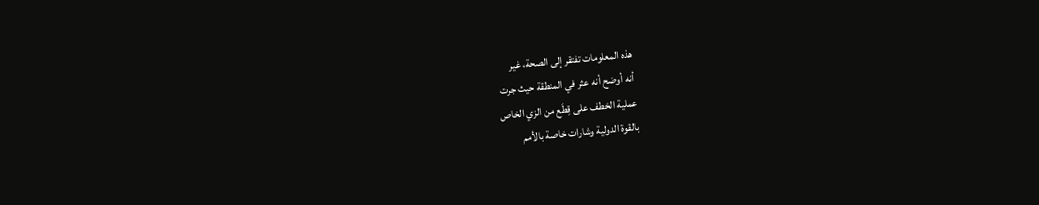هذه المعلومات تفتقر إلى الصحة، غير
أنه أوضح أنه عثر في المنطقة حيث جرت
عملية الخطف على قِطَع من الزي الخاص
بالقوة الدولية وشارات خاصة بالأمم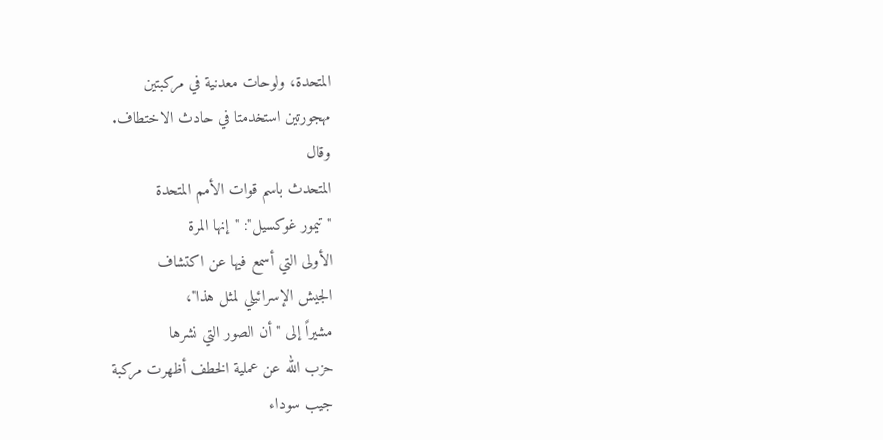المتحدة، ولوحات معدنية في مركبتين
مهجورتين استخدمتا في حادث الاختطاف.
وقال
المتحدث باسم قوات الأمم المتحدة
"تيمور غوكسيل": "إنها المرة
الأولى التي أسمع فيها عن اكتشاف
الجيش الإسرائيلي لمثل هذا"،
مشيراً إلى "أن الصور التي نشرها
حزب الله عن عملية الخطف أظهرت مركبة
جيب سوداء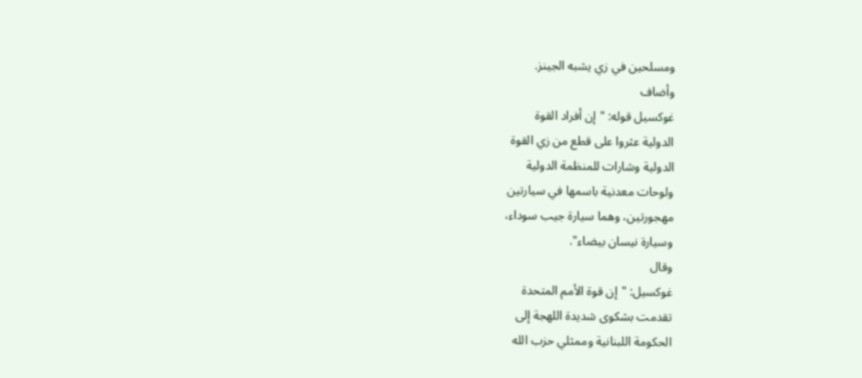ومسلحين في زي يشبه الجينز.
وأضاف
غوكسيل قوله: "إن أفراد القوة
الدولية عثروا على قطع من زي القوة
الدولية وشارات للمنظمة الدولية
ولوحات معدنية باسمها في سيارتين
مهجورتين، وهما سيارة جيب سوداء،
وسيارة نيسان بيضاء".
وقال
غوكسيل: "إن قوة الأمم المتحدة
تقدمت بشكوى شديدة اللهجة إلى
الحكومة اللبنانية وممثلي حزب الله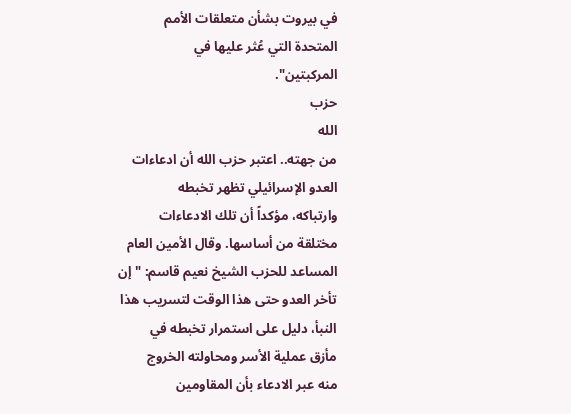في بيروت بشأن متعلقات الأمم
المتحدة التي عُثر عليها في
المركبتين".
حزب
الله
من جهته.. اعتبر حزب الله أن ادعاءات
العدو الإسرائيلي تظهر تخبطه
وارتباكه، مؤكداً أن تلك الادعاءات
مختلقة من أساسها. وقال الأمين العام
المساعد للحزب الشيخ نعيم قاسم: "إن
تأخر العدو حتى هذا الوقت لتسريب هذا
النبأ، دليل على استمرار تخبطه في
مأزق عملية الأسر ومحاولته الخروج
منه عبر الادعاء بأن المقاومين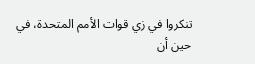تنكروا في زي قوات الأمم المتحدة، في
حين أن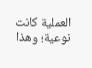العملية كانت نوعية؛ وهذا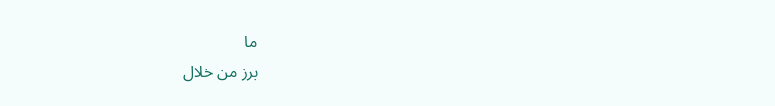ما
برز من خلال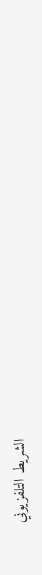الشريط التلفزيوني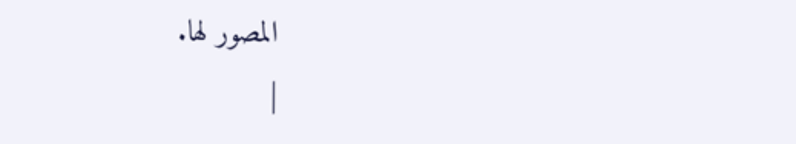المصور لها.
|